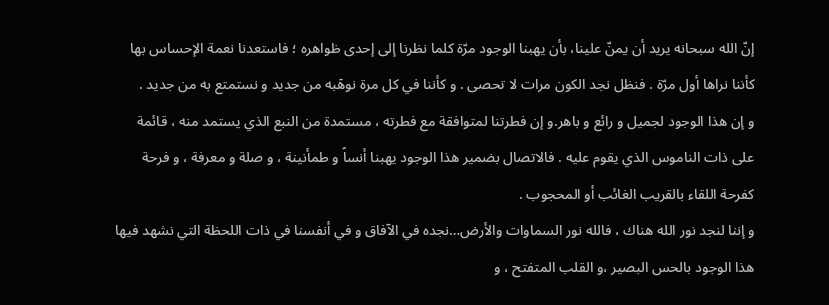إنّ الله سبحانه يريد أن يمنّ علينا، بأن يهبنا الوجود مرّة كلما نظرنا إلى إحدى ظواهره ؛ فاستعدنا نعمة الإحساس بها كأننا نراها أول مرّة . فنظل نجد الكون مرات لا تحصى . و كأننا في كل مرة نوهٙبه من جديد و نستمتع به من جديد .
و إن هذا الوجود لجميل و رائع و باهر.و إن فطرتنا لمتوافقة مع فطرته ، مستمدة من النبع الذي يستمد منه ، قائمة على ذات الناموس الذي يقوم عليه . فالاتصال بضمير هذا الوجود يهبنا أنساً و طمأنينة ، و صلة و معرفة ، و فرحة كفرحة اللقاء بالقريب الغائب أو المحجوب .
و إننا لنجد نور الله هناك ، فالله نور السماوات والأرض…نجده في الآفاق و في أنفسنا في ذات اللحظة التي نشهد فيها هذا الوجود بالحس البصير ،و القلب المتفتح ، و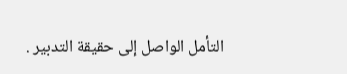التأمل الواصل إلى حقيقة التدبير .